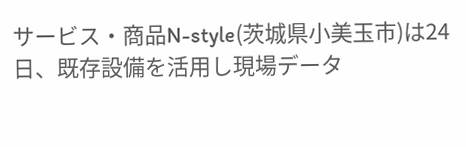サービス・商品N-style(茨城県小美玉市)は24日、既存設備を活用し現場データ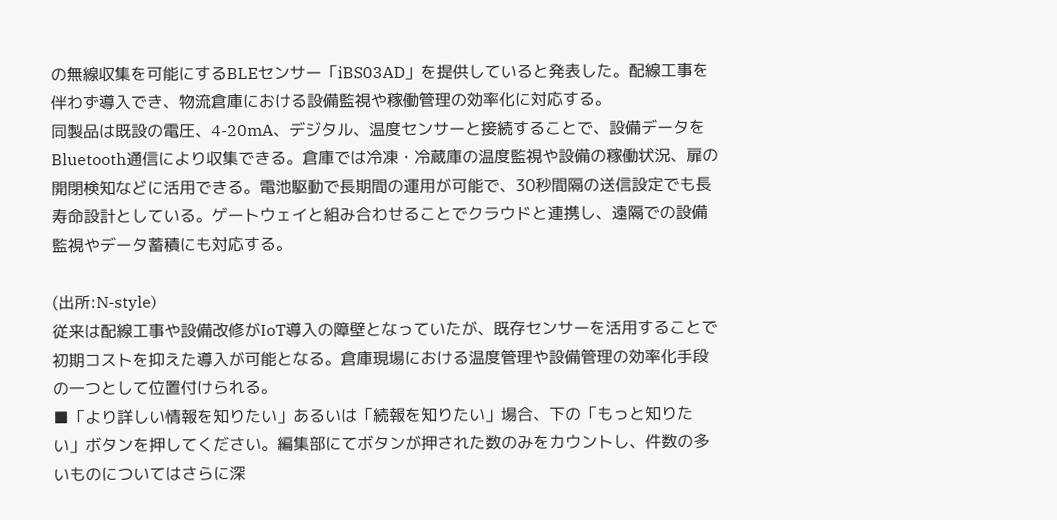の無線収集を可能にするBLEセンサー「iBS03AD」を提供していると発表した。配線工事を伴わず導入でき、物流倉庫における設備監視や稼働管理の効率化に対応する。
同製品は既設の電圧、4-20mA、デジタル、温度センサーと接続することで、設備データをBluetooth通信により収集できる。倉庫では冷凍・冷蔵庫の温度監視や設備の稼働状況、扉の開閉検知などに活用できる。電池駆動で長期間の運用が可能で、30秒間隔の送信設定でも長寿命設計としている。ゲートウェイと組み合わせることでクラウドと連携し、遠隔での設備監視やデータ蓄積にも対応する。

(出所:N-style)
従来は配線工事や設備改修がIoT導入の障壁となっていたが、既存センサーを活用することで初期コストを抑えた導入が可能となる。倉庫現場における温度管理や設備管理の効率化手段の一つとして位置付けられる。
■「より詳しい情報を知りたい」あるいは「続報を知りたい」場合、下の「もっと知りたい」ボタンを押してください。編集部にてボタンが押された数のみをカウントし、件数の多いものについてはさらに深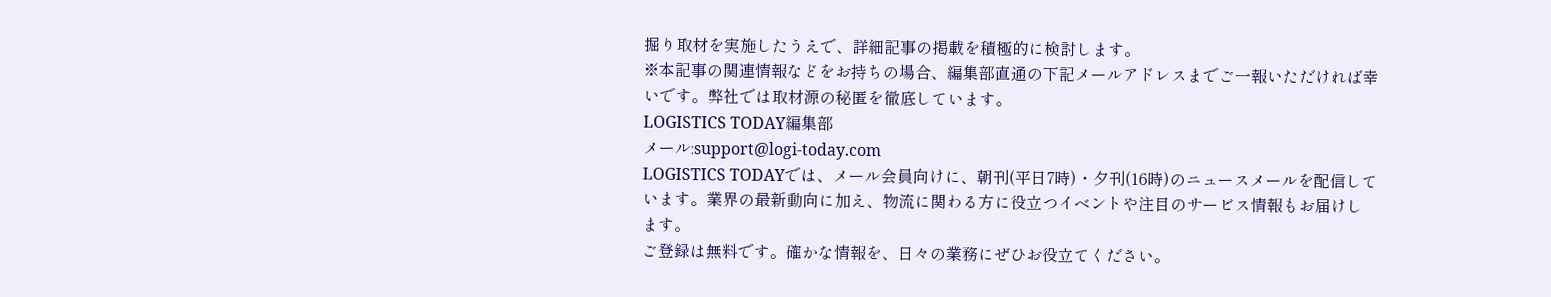掘り取材を実施したうえで、詳細記事の掲載を積極的に検討します。
※本記事の関連情報などをお持ちの場合、編集部直通の下記メールアドレスまでご一報いただければ幸いです。弊社では取材源の秘匿を徹底しています。
LOGISTICS TODAY編集部
メール:support@logi-today.com
LOGISTICS TODAYでは、メール会員向けに、朝刊(平日7時)・夕刊(16時)のニュースメールを配信しています。業界の最新動向に加え、物流に関わる方に役立つイベントや注目のサービス情報もお届けします。
ご登録は無料です。確かな情報を、日々の業務にぜひお役立てください。